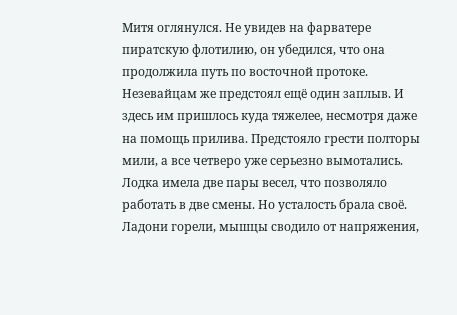Митя оглянулся. Не увидев на фарватере пиратскую флотилию, он убедился, что она продолжила путь по восточной протоке. Незевайцам же предстоял ещё один заплыв. И здесь им пришлось куда тяжелее, несмотря даже на помощь прилива. Предстояло грести полторы мили, а все четверо уже серьезно вымотались.
Лодка имела две пары весел, что позволяло работать в две смены. Но усталость брала своё. Ладони горели, мышцы сводило от напряжения,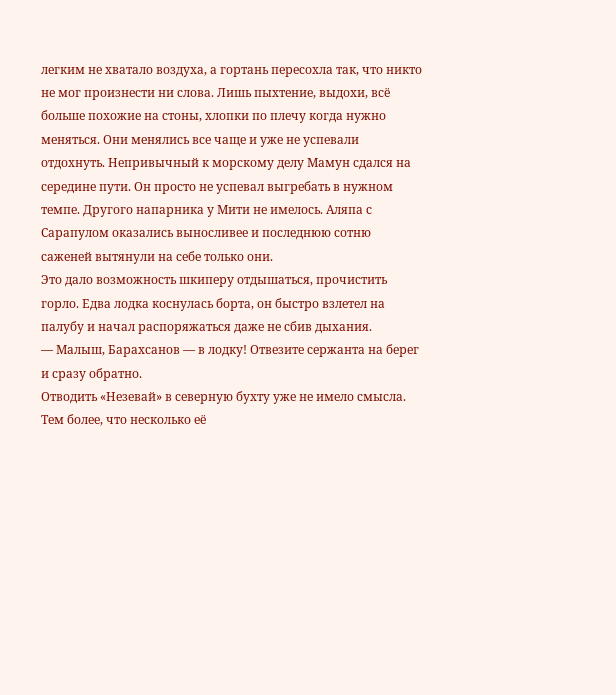легким не хватало воздуха, а гортань пересохла так, что никто не мог произнести ни слова. Лишь пыхтение, выдохи, всё больше похожие на стоны, хлопки по плечу когда нужно меняться. Они менялись все чаще и уже не успевали отдохнуть. Непривычный к морскому делу Мамун сдался на середине пути. Он просто не успевал выгребать в нужном темпе. Другого напарника у Мити не имелось. Аляпа с Сарапулом оказались выносливее и последнюю сотню саженей вытянули на себе только они.
Это дало возможность шкиперу отдышаться, прочистить горло. Едва лодка коснулась борта, он быстро взлетел на палубу и начал распоряжаться даже не сбив дыхания.
— Малыш, Барахсанов — в лодку! Отвезите сержанта на берег и сразу обратно.
Отводить «Незевай» в северную бухту уже не имело смысла. Тем более, что несколько её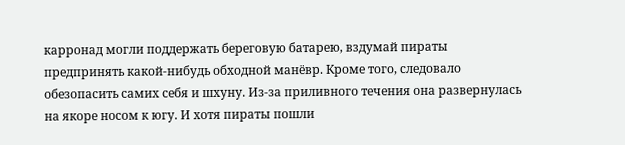карронад могли поддержать береговую батарею, вздумай пираты предпринять какой-нибудь обходной манёвр. Кроме того, следовало обезопасить самих себя и шхуну. Из-за приливного течения она развернулась на якоре носом к югу. И хотя пираты пошли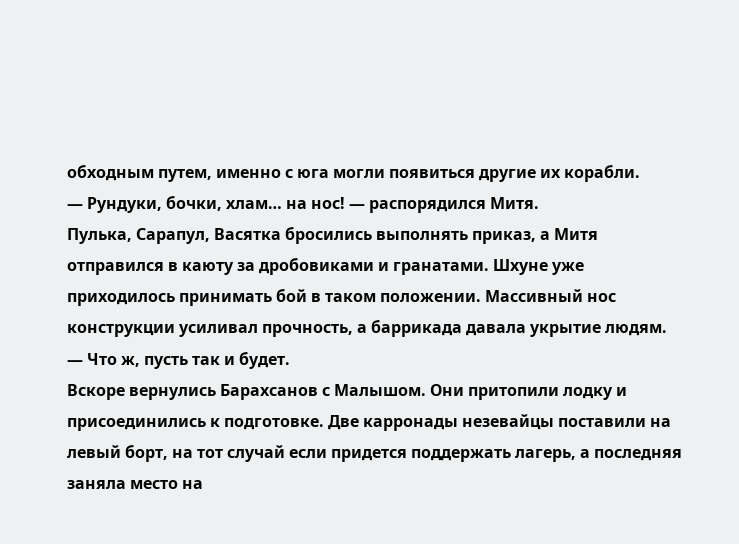обходным путем, именно с юга могли появиться другие их корабли.
— Рундуки, бочки, хлам… на нос! — распорядился Митя.
Пулька, Сарапул, Васятка бросились выполнять приказ, а Митя отправился в каюту за дробовиками и гранатами. Шхуне уже приходилось принимать бой в таком положении. Массивный нос конструкции усиливал прочность, а баррикада давала укрытие людям.
— Что ж, пусть так и будет.
Вскоре вернулись Барахсанов с Малышом. Они притопили лодку и присоединились к подготовке. Две карронады незевайцы поставили на левый борт, на тот случай если придется поддержать лагерь, а последняя заняла место на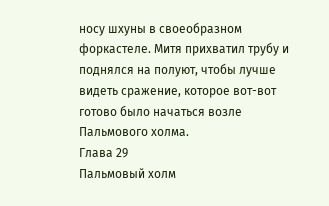носу шхуны в своеобразном форкастеле. Митя прихватил трубу и поднялся на полуют, чтобы лучше видеть сражение, которое вот-вот готово было начаться возле Пальмового холма.
Глава 29
Пальмовый холм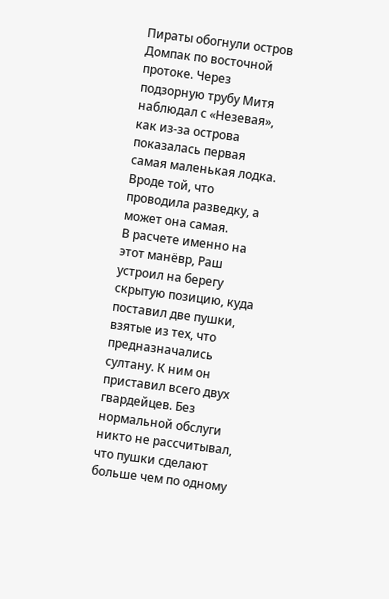Пираты обогнули остров Домпак по восточной протоке. Через подзорную трубу Митя наблюдал с «Незевая», как из-за острова показалась первая самая маленькая лодка. Вроде той, что проводила разведку, а может она самая.
В расчете именно на этот манёвр, Раш устроил на берегу скрытую позицию, куда поставил две пушки, взятые из тех, что предназначались султану. К ним он приставил всего двух гвардейцев. Без нормальной обслуги никто не рассчитывал, что пушки сделают больше чем по одному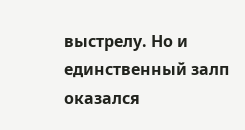выстрелу. Но и единственный залп оказался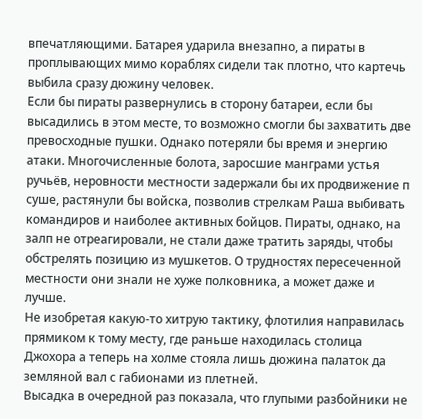впечатляющими. Батарея ударила внезапно, а пираты в проплывающих мимо кораблях сидели так плотно, что картечь выбила сразу дюжину человек.
Если бы пираты развернулись в сторону батареи, если бы высадились в этом месте, то возможно смогли бы захватить две превосходные пушки. Однако потеряли бы время и энергию атаки. Многочисленные болота, заросшие манграми устья ручьёв, неровности местности задержали бы их продвижение п суше, растянули бы войска, позволив стрелкам Раша выбивать командиров и наиболее активных бойцов. Пираты, однако, на залп не отреагировали, не стали даже тратить заряды, чтобы обстрелять позицию из мушкетов. О трудностях пересеченной местности они знали не хуже полковника, а может даже и лучше.
Не изобретая какую-то хитрую тактику, флотилия направилась прямиком к тому месту, где раньше находилась столица Джохора а теперь на холме стояла лишь дюжина палаток да земляной вал с габионами из плетней.
Высадка в очередной раз показала, что глупыми разбойники не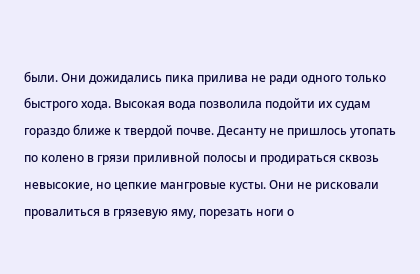были. Они дожидались пика прилива не ради одного только быстрого хода. Высокая вода позволила подойти их судам гораздо ближе к твердой почве. Десанту не пришлось утопать по колено в грязи приливной полосы и продираться сквозь невысокие, но цепкие мангровые кусты. Они не рисковали провалиться в грязевую яму, порезать ноги о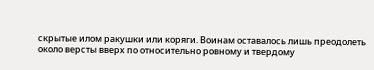скрытые илом ракушки или коряги. Воинам оставалось лишь преодолеть около версты вверх по относительно ровному и твердому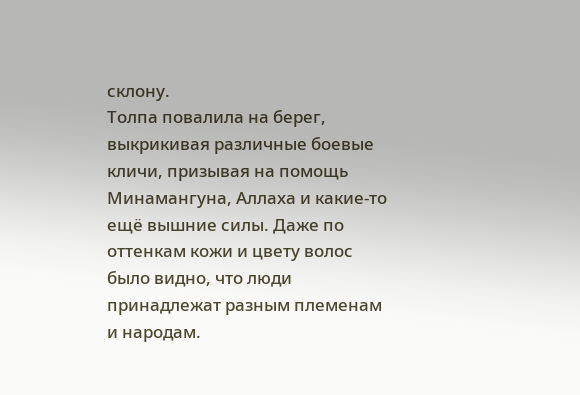склону.
Толпа повалила на берег, выкрикивая различные боевые кличи, призывая на помощь Минамангуна, Аллаха и какие-то ещё вышние силы. Даже по оттенкам кожи и цвету волос было видно, что люди принадлежат разным племенам и народам.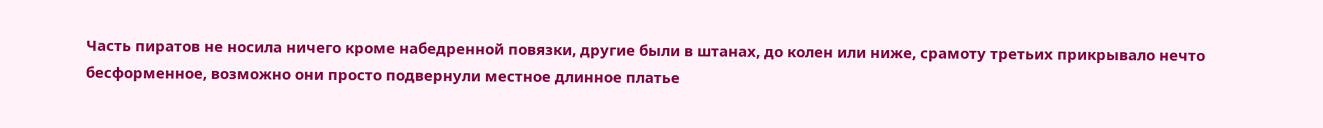Часть пиратов не носила ничего кроме набедренной повязки, другие были в штанах, до колен или ниже, срамоту третьих прикрывало нечто бесформенное, возможно они просто подвернули местное длинное платье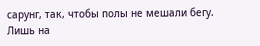сарунг, так, чтобы полы не мешали бегу. Лишь на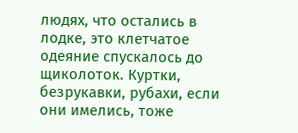людях, что остались в лодке, это клетчатое одеяние спускалось до щиколоток. Куртки, безрукавки, рубахи, если они имелись, тоже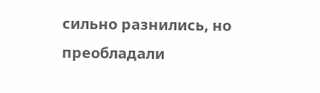сильно разнились, но преобладали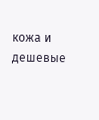кожа и дешевые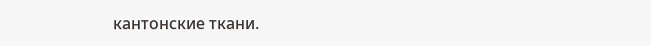кантонские ткани.